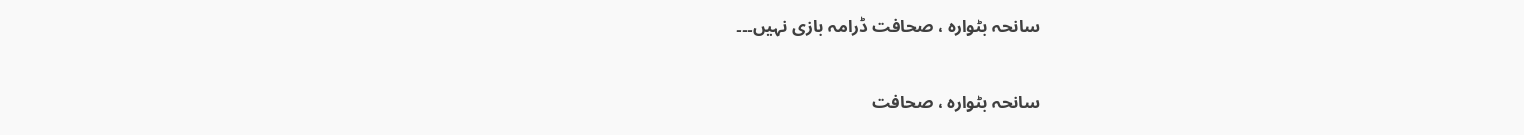سانحہ بٹوارہ ، صحافت ڈرامہ بازی نہیں۔۔۔

سانحہ بٹوارہ ، صحافت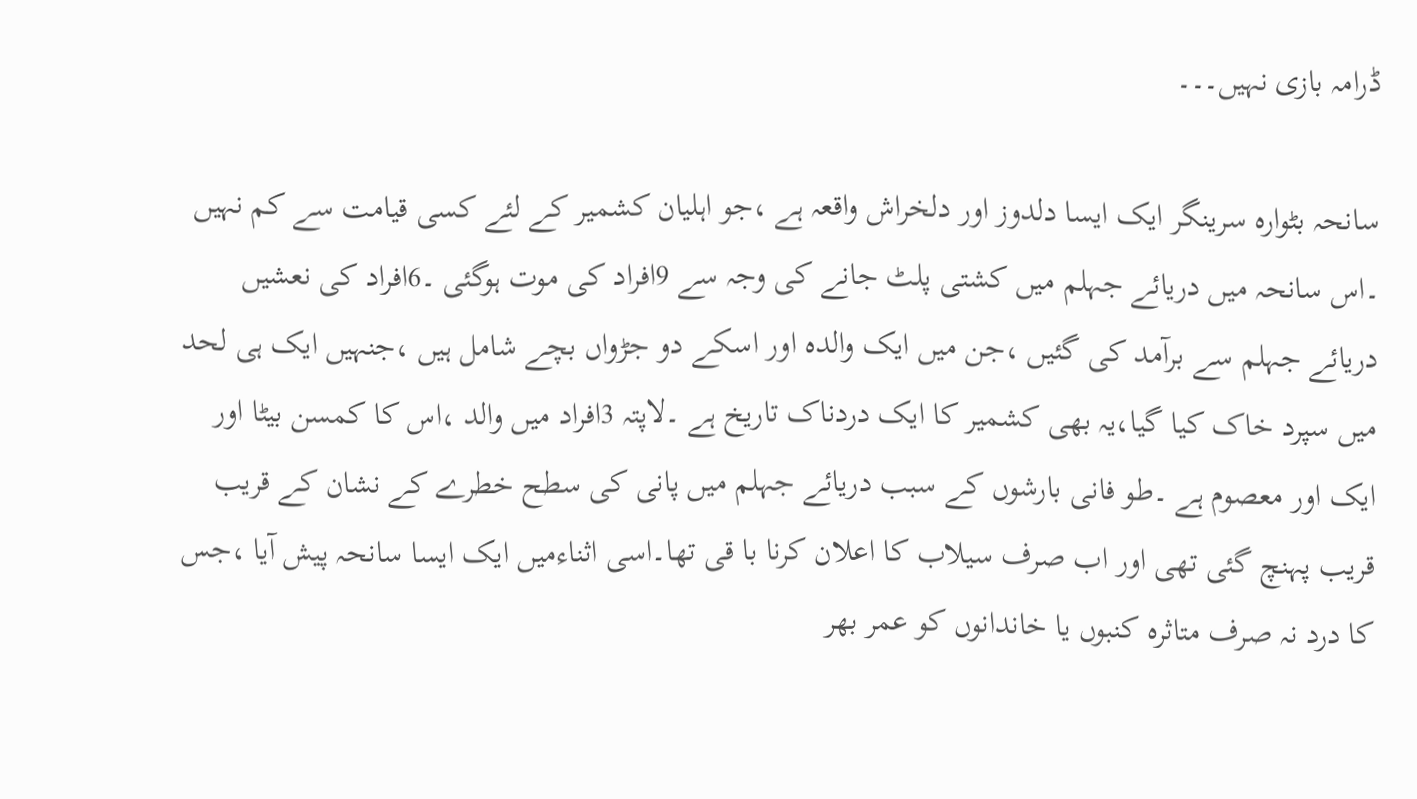ڈرامہ بازی نہیں۔۔۔

سانحہ بٹوارہ سرینگر ایک ایسا دلدوز اور دلخراش واقعہ ہے ،جو اہلیان کشمیر کے لئے کسی قیامت سے کم نہیں ۔اس سانحہ میں دریائے جہلم میں کشتی پلٹ جانے کی وجہ سے 9افراد کی موت ہوگئی ۔6افراد کی نعشیں دریائے جہلم سے برآمد کی گئیں ،جن میں ایک والدہ اور اسکے دو جڑواں بچے شامل ہیں ،جنہیں ایک ہی لحد میں سپرد خاک کیا گیا،یہ بھی کشمیر کا ایک دردناک تاریخ ہے ۔لاپتہ 3افراد میں والد ،اس کا کمسن بیٹا اور ایک اور معصوم ہے ۔طو فانی بارشوں کے سبب دریائے جہلم میں پانی کی سطح خطرے کے نشان کے قریب قریب پہنچ گئی تھی اور اب صرف سیلاب کا اعلان کرنا با قی تھا۔اسی اثناءمیں ایک ایسا سانحہ پیش آیا ،جس کا درد نہ صرف متاثرہ کنبوں یا خاندانوں کو عمر بھر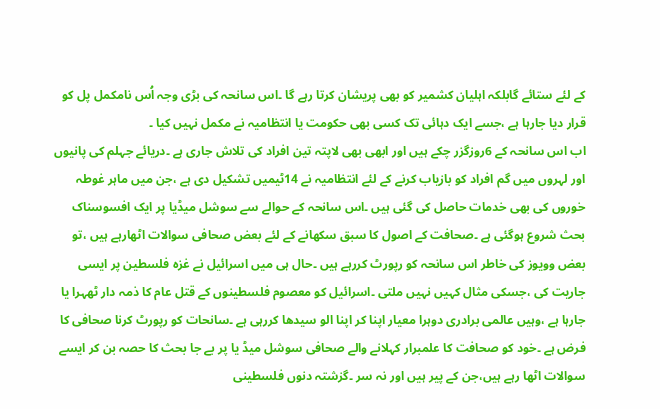کے لئے ستائے گابلکہ اہلیان کشمیر کو بھی پریشان کرتا رہے گا ۔اس سانحہ کی بڑی وجہ اُس نامکمل پل کو قرار دیا جارہا ہے ،جسے ایک دہائی تک کسی بھی حکومت یا انتظامیہ نے مکمل نہیں کیا ۔
اب اس سانحہ کے 6روزگزر چکے ہیں اور ابھی بھی لاپتہ تین افراد کی تلاش جاری ہے ۔دریائے جہلم کی پانیوں اور لہروں میں گم افراد کو بازیاب کرنے کے لئے انتظامیہ نے 14ٹیمیں تشکیل دی ہے ،جن میں ماہر غوطہ خوروں کی بھی خدمات حاصل کی گئی ہیں ۔اس سانحہ کے حوالے سے سوشل میڈیا پر ایک افسوسناک بحث شروع ہوگئی ہے ۔صحافت کے اصول کا سبق سکھانے کے لئے بعض صحافی سوالات اٹھارہے ہیں ،تو بعض وویوز کی خاطر اس سانحہ کو رپورٹ کررہے ہیں ۔حال ہی میں اسرائیل نے غزہ فلسطین پر ایسی جاریت کی ،جسکی مثال کہیں نہیں ملتی ۔اسرائیل کو معصوم فلسطینوں کے قتل عام کا ذمہ دار ٹھہرا یا جارہا ہے ،وہیں عالمی برادری دوہرا معیار اپنا کر اپنا الو سیدھا کررہی ہے ۔سانحات کو رپورٹ کرنا صحافی کا فرض ہے ۔خود کو صحافت کا علمبرار کہلانے والے صحافی سوشل میڈ یا پر بے جا بحث کا حصہ بن کر ایسے سوالات اٹھا رہے ہیں،جن کے پیر ہیں اور نہ سر ۔گزشتہ دنوں فلسطینی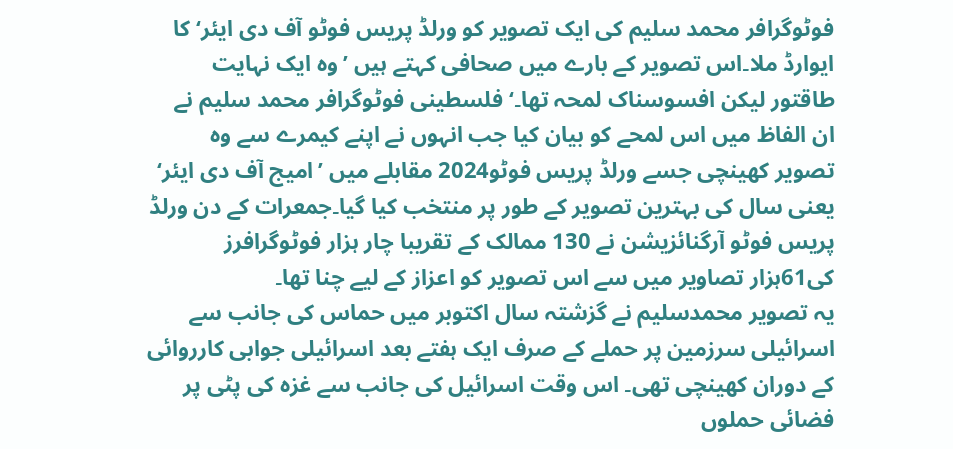فوٹوگرافر محمد سلیم کی ایک تصویر کو ورلڈ پریس فوٹو آف دی ایئر‘ کا ایوارڈ ملا۔اس تصویر کے بارے میں صحافی کہتے ہیں ’وہ ایک نہایت طاقتور لیکن افسوسناک لمحہ تھا۔‘فلسطینی فوٹوگرافر محمد سلیم نے ان الفاظ میں اس لمحے کو بیان کیا جب انہوں نے اپنے کیمرے سے وہ تصویر کھینچی جسے ورلڈ پریس فوٹو2024 مقابلے میں ’امیج آف دی ایئر‘ یعنی سال کی بہترین تصویر کے طور پر منتخب کیا گیا۔جمعرات کے دن ورلڈ پریس فوٹو آرگنائزیشن نے 130 ممالک کے تقریبا چار ہزار فوٹوگرافرز کی61ہزار تصاویر میں سے اس تصویر کو اعزاز کے لیے چنا تھا۔
یہ تصویر محمدسلیم نے گزشتہ سال اکتوبر میں حماس کی جانب سے اسرائیلی سرزمین پر حملے کے صرف ایک ہفتے بعد اسرائیلی جوابی کارروائی کے دوران کھینچی تھی۔ اس وقت اسرائیل کی جانب سے غزہ کی پٹی پر فضائی حملوں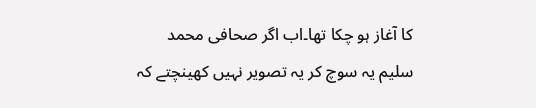کا آغاز ہو چکا تھا۔اب اگر صحافی محمد سلیم یہ سوچ کر یہ تصویر نہیں کھینچتے کہ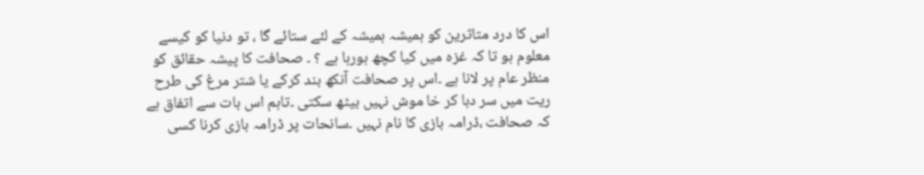اس کا درد متاثرین کو ہمیشہ ہمیشہ کے لئے ستائے گا ، تو دنیا کو کیسے معلوم ہو تا کہ غزہ میں کیا کچھ ہورہا ہے ؟ ۔ صحافت کا پیشہ حقائق کو منظر عام پر لانا ہے ۔اس پر صحافت آنکھ بند کرکے یا شتر مرغ کی طرح ریت میں سر دبا کر خا موش نہیں بیٹھ سکتی ۔تاہم اس بات سے اتفاق ہے کہ صحافت ،ڈرامہ بازی کا نام نہیں ۔سانحات پر ڈرامہ بازی کرنا کسی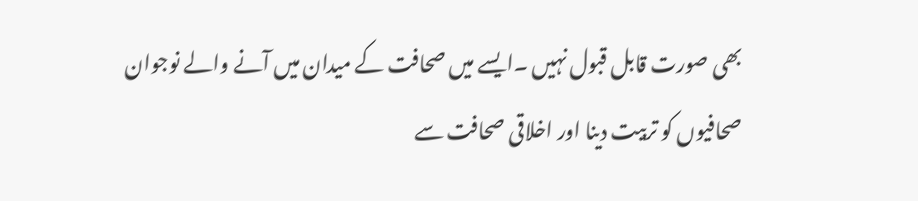بھی صورت قابل قبول نہیں ۔ایسے میں صحافت کے میدان میں آنے والے نوجوان صحافیوں کو تربیت دینا اور اخلاقی صحافت سے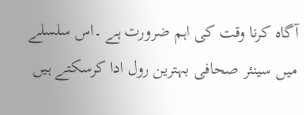آگاہ کرنا وقت کی اہم ضرورت ہے ۔اس سلسلے میں سینئر صحافی بہترین رول ادا کرسکتے ہیں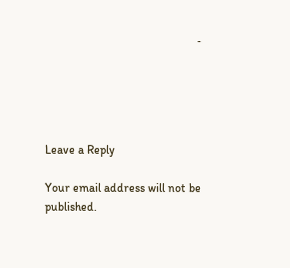۔





Leave a Reply

Your email address will not be published.